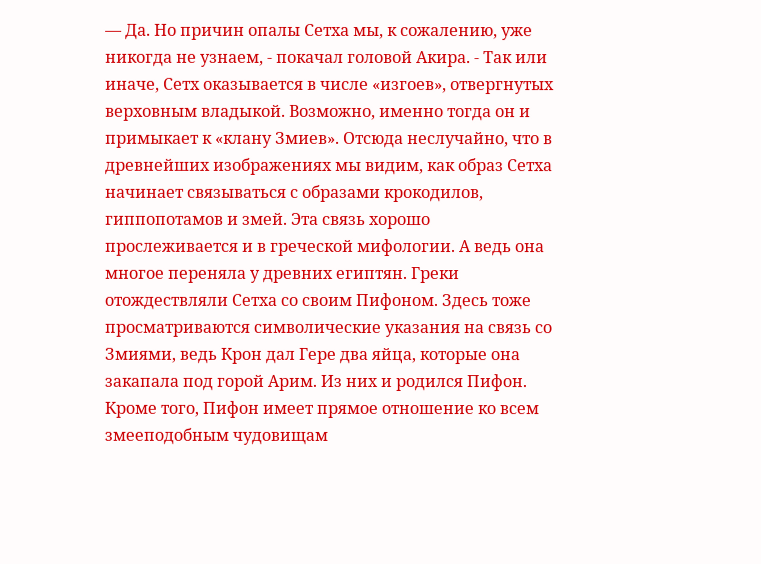— Да. Но причин опалы Сетха мы, к сожалению, уже никогда не узнаем, - покачал головой Акира. - Так или иначе, Сетх оказывается в числе «изгоев», отвергнутых верховным владыкой. Возможно, именно тогда он и примыкает к «клану Змиев». Отсюда неслучайно, что в древнейших изображениях мы видим, как образ Сетха начинает связываться с образами крокодилов, гиппопотамов и змей. Эта связь хорошо прослеживается и в греческой мифологии. А ведь она многое переняла у древних египтян. Греки отождествляли Сетха со своим Пифоном. Здесь тоже просматриваются символические указания на связь со Змиями, ведь Крон дал Гере два яйца, которые она закапала под горой Арим. Из них и родился Пифон. Кроме того, Пифон имеет прямое отношение ко всем змееподобным чудовищам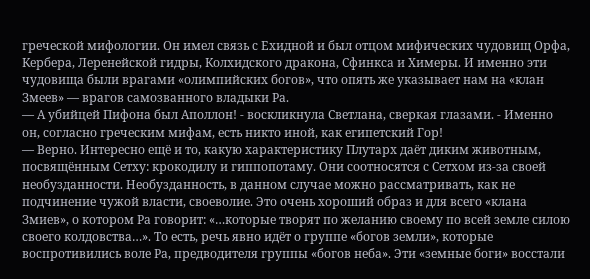греческой мифологии. Он имел связь с Ехидной и был отцом мифических чудовищ Орфа, Кербера, Леренейской гидры, Колхидского дракона, Сфинкса и Химеры. И именно эти чудовища были врагами «олимпийских богов», что опять же указывает нам на «клан Змеев» — врагов самозванного владыки Ра.
— А убийцей Пифона был Аполлон! - воскликнула Светлана, сверкая глазами. - Именно он, согласно греческим мифам, есть никто иной, как египетский Гор!
— Верно. Интересно ещё и то, какую характеристику Плутарх даёт диким животным, посвящённым Сетху: крокодилу и гиппопотаму. Они соотносятся с Сетхом из-за своей необузданности. Необузданность, в данном случае можно рассматривать, как не подчинение чужой власти, своеволие. Это очень хороший образ и для всего «клана Змиев», о котором Ра говорит: «…которые творят по желанию своему по всей земле силою своего колдовства…». То есть, речь явно идёт о группе «богов земли», которые воспротивились воле Ра, предводителя группы «богов неба». Эти «земные боги» восстали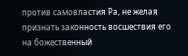против самовластия Ра, не желая признать законность восшествия его на божественный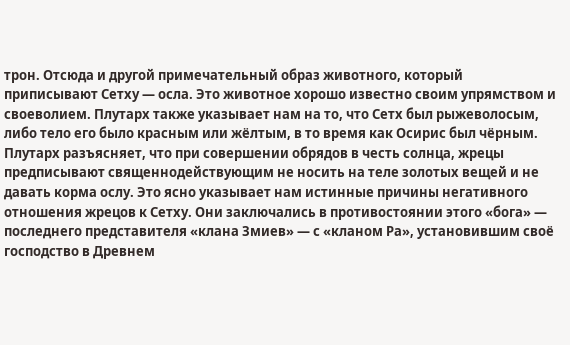трон. Отсюда и другой примечательный образ животного, который приписывают Сетху — осла. Это животное хорошо известно своим упрямством и своеволием. Плутарх также указывает нам на то, что Сетх был рыжеволосым, либо тело его было красным или жёлтым, в то время как Осирис был чёрным. Плутарх разъясняет, что при совершении обрядов в честь солнца, жрецы предписывают священнодействующим не носить на теле золотых вещей и не давать корма ослу. Это ясно указывает нам истинные причины негативного отношения жрецов к Сетху. Они заключались в противостоянии этого «бога» — последнего представителя «клана Змиев» — с «кланом Ра», установившим своё господство в Древнем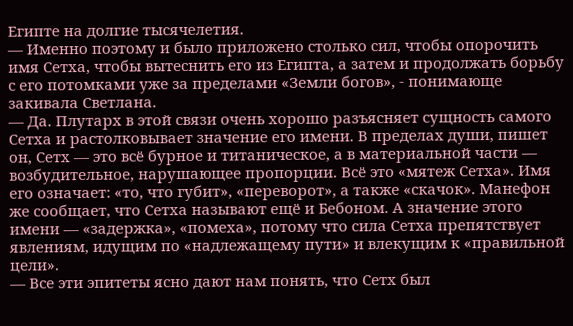Египте на долгие тысячелетия.
— Именно поэтому и было приложено столько сил, чтобы опорочить имя Сетха, чтобы вытеснить его из Египта, а затем и продолжать борьбу с его потомками уже за пределами «Земли богов», - понимающе закивала Светлана.
— Да. Плутарх в этой связи очень хорошо разъясняет сущность самого Сетха и растолковывает значение его имени. В пределах души, пишет он, Сетх — это всё бурное и титаническое, а в материальной части — возбудительное, нарушающее пропорции. Всё это «мятеж Сетха». Имя его означает: «то, что губит», «переворот», а также «скачок». Манефон же сообщает, что Сетха называют ещё и Бебоном. А значение этого имени — «задержка», «помеха», потому что сила Сетха препятствует явлениям, идущим по «надлежащему пути» и влекущим к «правильной цели».
— Все эти эпитеты ясно дают нам понять, что Сетх был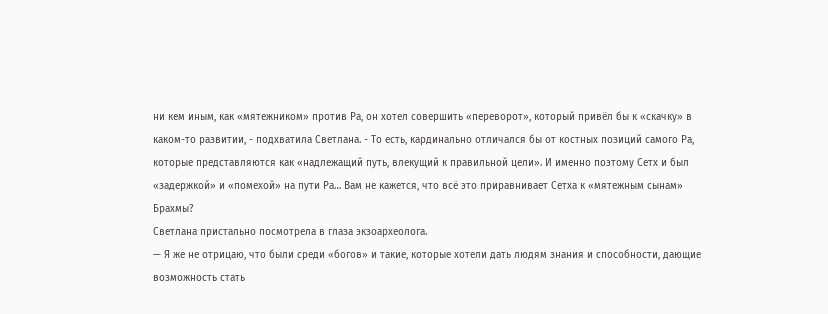ни кем иным, как «мятежником» против Ра, он хотел совершить «переворот», который привёл бы к «скачку» в каком-то развитии, - подхватила Светлана. - То есть, кардинально отличался бы от костных позиций самого Ра, которые представляются как «надлежащий путь, влекущий к правильной цели». И именно поэтому Сетх и был «задержкой» и «помехой» на пути Ра… Вам не кажется, что всё это приравнивает Сетха к «мятежным сынам» Брахмы?
Светлана пристально посмотрела в глаза экзоархеолога.
— Я же не отрицаю, что были среди «богов» и такие, которые хотели дать людям знания и способности, дающие возможность стать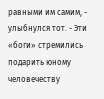равными им самим, - улыбнулся тот. - Эти «боги» стремились подарить юному человечеству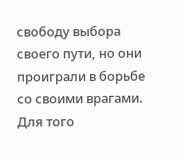свободу выбора своего пути, но они проиграли в борьбе со своими врагами. Для того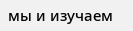мы и изучаем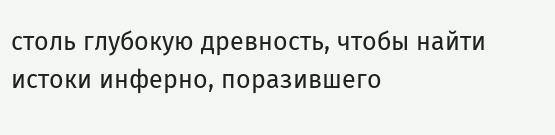столь глубокую древность, чтобы найти истоки инферно, поразившего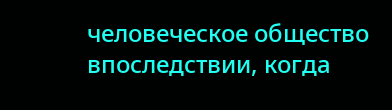человеческое общество впоследствии, когда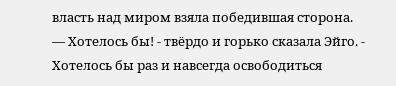власть над миром взяла победившая сторона.
— Хотелось бы! - твёрдо и горько сказала Эйго. - Хотелось бы раз и навсегда освободиться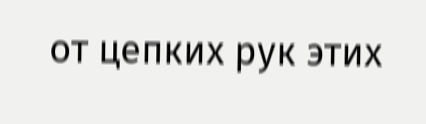от цепких рук этих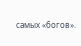самых «богов».